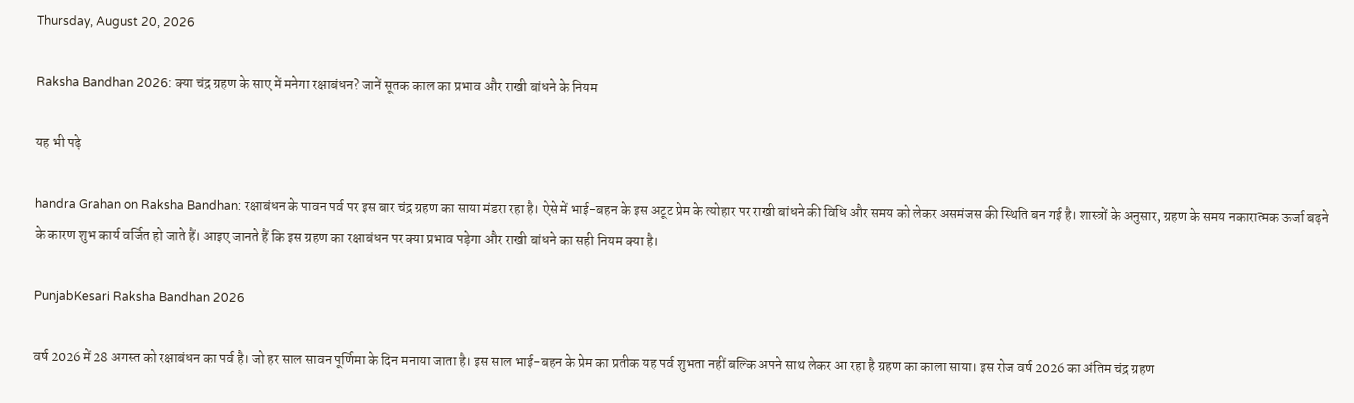Thursday, August 20, 2026

Raksha Bandhan 2026: क्या चंद्र ग्रहण के साए में मनेगा रक्षाबंधन? जानें सूतक काल का प्रभाव और राखी बांधने के नियम

यह भी पढ़े

handra Grahan on Raksha Bandhan: रक्षाबंधन के पावन पर्व पर इस बार चंद्र ग्रहण का साया मंडरा रहा है। ऐसे में भाई-बहन के इस अटूट प्रेम के त्योहार पर राखी बांधने की विधि और समय को लेकर असमंजस की स्थिति बन गई है। शास्त्रों के अनुसार, ग्रहण के समय नकारात्मक ऊर्जा बढ़ने के कारण शुभ कार्य वर्जित हो जाते हैं। आइए जानते हैं कि इस ग्रहण का रक्षाबंधन पर क्या प्रभाव पड़ेगा और राखी बांधने का सही नियम क्या है।

PunjabKesari Raksha Bandhan 2026

वर्ष 2026 में 28 अगस्त को रक्षाबंधन का पर्व है। जो हर साल सावन पूर्णिमा के दिन मनाया जाता है। इस साल भाई-बहन के प्रेम का प्रतीक यह पर्व शुभता नहीं बल्कि अपने साथ लेकर आ रहा है ग्रहण का काला साया। इस रोज वर्ष 2026 का अंतिम चंद्र ग्रहण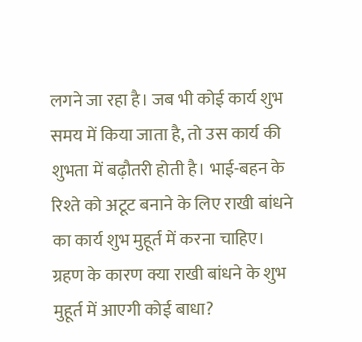लगने जा रहा है। जब भी कोई कार्य शुभ समय में किया जाता है, तो उस कार्य की शुभता में बढ़ौतरी होती है। भाई-बहन के रिश्ते को अटूट बनाने के लिए राखी बांधने का कार्य शुभ मुहूर्त में करना चाहिए। ग्रहण के कारण क्या राखी बांधने के शुभ मुहूर्त में आएगी कोई बाधा?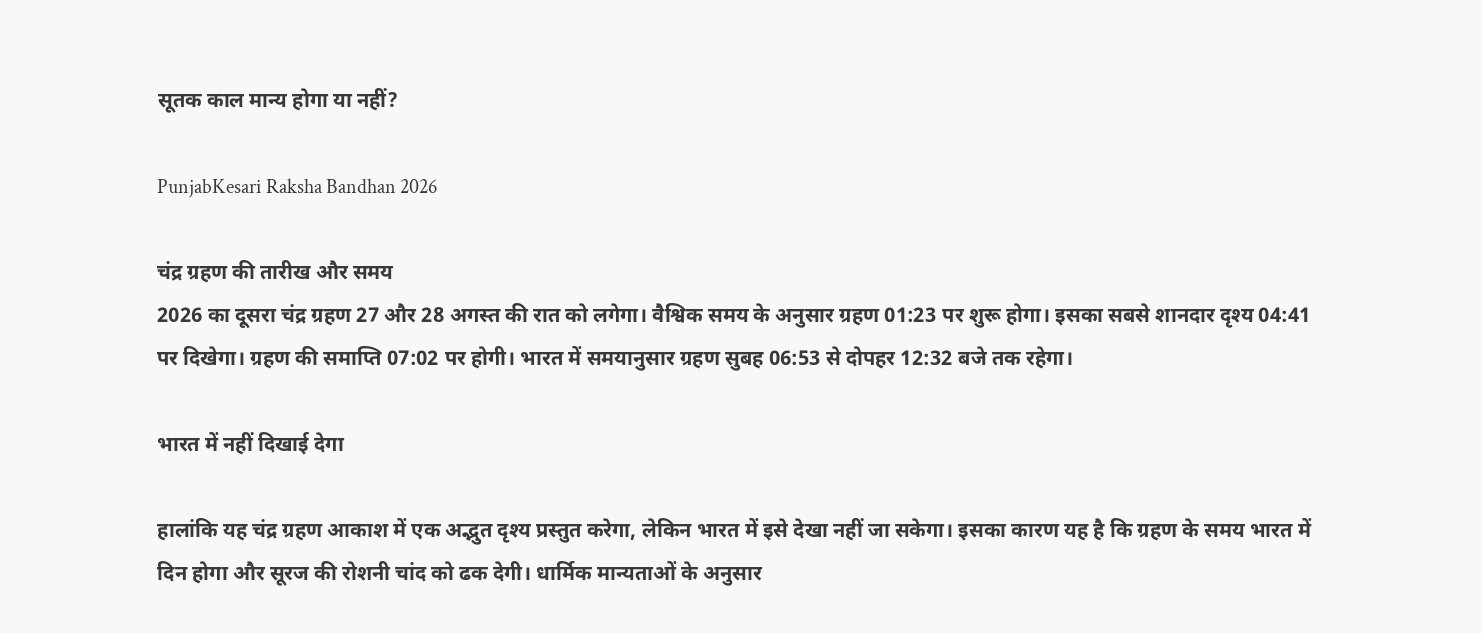सूतक काल मान्य होगा या नहीं?

PunjabKesari Raksha Bandhan 2026

चंद्र ग्रहण की तारीख और समय
2026 का दूसरा चंद्र ग्रहण 27 और 28 अगस्त की रात को लगेगा। वैश्विक समय के अनुसार ग्रहण 01:23 पर शुरू होगा। इसका सबसे शानदार दृश्य 04:41 पर दिखेगा। ग्रहण की समाप्ति 07:02 पर होगी। भारत में समयानुसार ग्रहण सुबह 06:53 से दोपहर 12:32 बजे तक रहेगा।

भारत में नहीं दिखाई देगा

हालांकि यह चंद्र ग्रहण आकाश में एक अद्भुत दृश्य प्रस्तुत करेगा, लेकिन भारत में इसे देखा नहीं जा सकेगा। इसका कारण यह है कि ग्रहण के समय भारत में दिन होगा और सूरज की रोशनी चांद को ढक देगी। धार्मिक मान्यताओं के अनुसार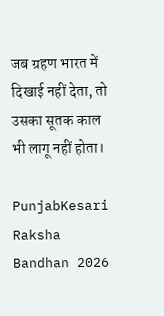जब ग्रहण भारत में दिखाई नहीं देता, तो उसका सूतक काल भी लागू नहीं होता।

PunjabKesari Raksha Bandhan 2026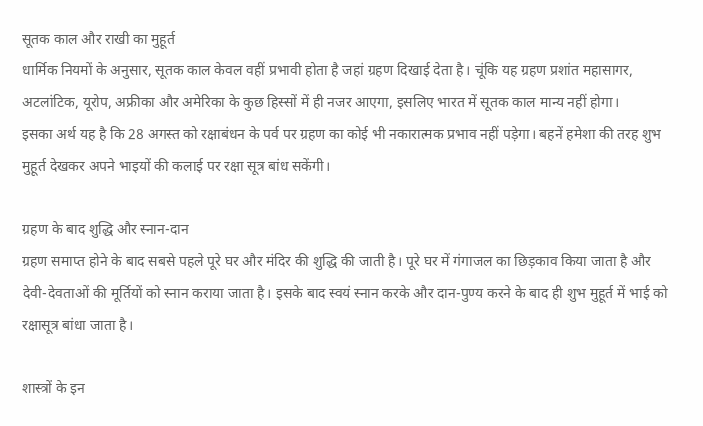सूतक काल और राखी का मुहूर्त
धार्मिक नियमों के अनुसार, सूतक काल केवल वहीं प्रभावी होता है जहां ग्रहण दिखाई देता है। चूंकि यह ग्रहण प्रशांत महासागर, अटलांटिक, यूरोप, अफ्रीका और अमेरिका के कुछ हिस्सों में ही नजर आएगा, इसलिए भारत में सूतक काल मान्य नहीं होगा।
इसका अर्थ यह है कि 28 अगस्त को रक्षाबंधन के पर्व पर ग्रहण का कोई भी नकारात्मक प्रभाव नहीं पड़ेगा। बहनें हमेशा की तरह शुभ मुहूर्त देखकर अपने भाइयों की कलाई पर रक्षा सूत्र बांध सकेंगी।

ग्रहण के बाद शुद्धि और स्नान-दान
ग्रहण समाप्त होने के बाद सबसे पहले पूरे घर और मंदिर की शुद्धि की जाती है। पूरे घर में गंगाजल का छिड़काव किया जाता है और देवी-देवताओं की मूर्तियों को स्नान कराया जाता है। इसके बाद स्वयं स्नान करके और दान-पुण्य करने के बाद ही शुभ मुहूर्त में भाई को रक्षासूत्र बांधा जाता है।

शास्त्रों के इन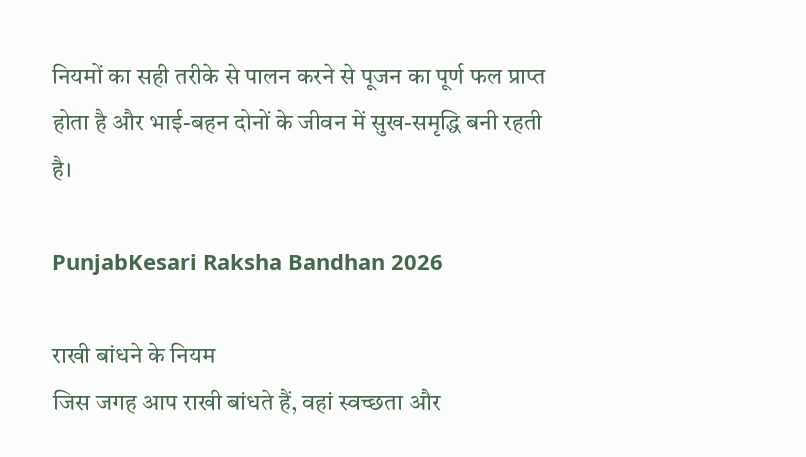नियमों का सही तरीके से पालन करने से पूजन का पूर्ण फल प्राप्त होता है और भाई-बहन दोनों के जीवन में सुख-समृद्धि बनी रहती है।

PunjabKesari Raksha Bandhan 2026

राखी बांधने के नियम
जिस जगह आप राखी बांधते हैं, वहां स्वच्छता और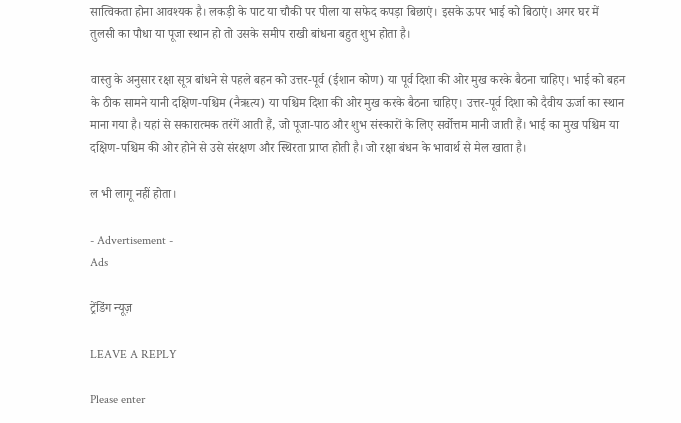सात्विकता होना आवश्यक है। लकड़ी के पाट या चौकी पर पीला या सफेद कपड़ा बिछाएं। इसके ऊपर भाई को बिठाएं। अगर घर में तुलसी का पौधा या पूजा स्थान हो तो उसके समीप राखी बांधना बहुत शुभ होता है।

वास्तु के अनुसार रक्षा सूत्र बांधने से पहले बहन को उत्तर-पूर्व (ईशान कोण) या पूर्व दिशा की ओर मुख करके बैठना चाहिए। भाई को बहन के ठीक सामने यानी दक्षिण-पश्चिम (नैऋत्य) या पश्चिम दिशा की ओर मुख करके बैठना चाहिए। उत्तर-पूर्व दिशा को दैवीय ऊर्जा का स्थान माना गया है। यहां से सकारात्मक तरंगें आती हैं, जो पूजा-पाठ और शुभ संस्कारों के लिए सर्वोत्तम मानी जाती हैं। भाई का मुख पश्चिम या दक्षिण-पश्चिम की ओर होने से उसे संरक्षण और स्थिरता प्राप्त होती है। जो रक्षा बंधन के भावार्थ से मेल खाता है।

ल भी लागू नहीं होता।

- Advertisement -
Ads

ट्रेंडिंग न्यूज़

LEAVE A REPLY

Please enter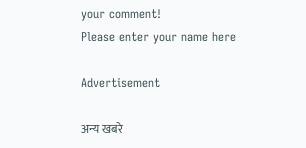your comment!
Please enter your name here

Advertisement

अन्य खबरे